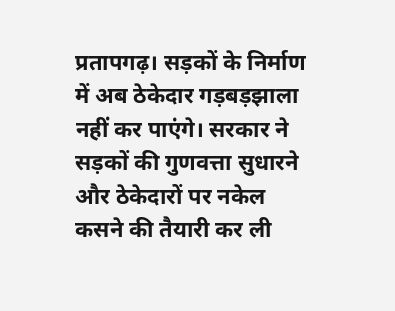प्रतापगढ़। सड़कों के निर्माण में अब ठेकेदार गड़बड़झाला नहीं कर पाएंगे। सरकार ने सड़कों की गुणवत्ता सुधारने और ठेकेदारों पर नकेल कसने की तैयारी कर ली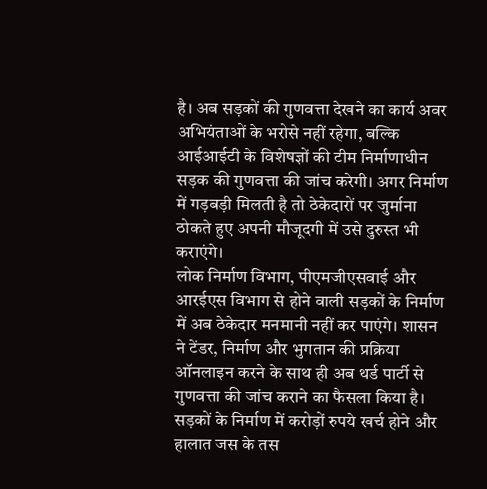है। अब सड़कों की गुणवत्ता देखने का कार्य अवर अभियंताओं के भरोसे नहीं रहेगा, बल्कि आईआईटी के विशेषज्ञों की टीम निर्माणाधीन सड़क की गुणवत्ता की जांच करेगी। अगर निर्माण में गड़बड़ी मिलती है तो ठेकेदारों पर जुर्माना ठोकते हुए अपनी मौजूदगी में उसे दुरुस्त भी कराएंगे।
लोक निर्माण विभाग, पीएमजीएसवाई और आरईएस विभाग से होने वाली सड़कों के निर्माण में अब ठेकेदार मनमानी नहीं कर पाएंगे। शासन ने टेंडर, निर्माण और भुगतान की प्रक्रिया ऑनलाइन करने के साथ ही अब थर्ड पार्टी से गुणवत्ता की जांच कराने का फैसला किया है। सड़कों के निर्माण में करोड़ों रुपये खर्च होने और हालात जस के तस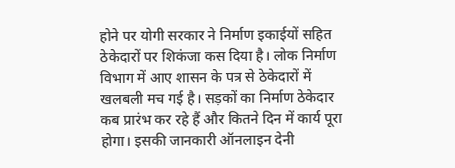होने पर योगी सरकार ने निर्माण इकाईयों सहित ठेकेदारों पर शिकंजा कस दिया है। लोक निर्माण विभाग में आए शासन के पत्र से ठेकेदारों में खलबली मच गई है। सड़कों का निर्माण ठेकेदार कब प्रारंभ कर रहे हैं और कितने दिन में कार्य पूरा होगा। इसकी जानकारी ऑनलाइन देनी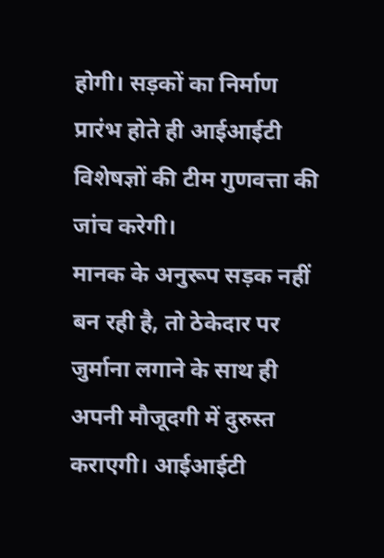होगी। सड़कों का निर्माण प्रारंभ होते ही आईआईटी विशेषज्ञों की टीम गुणवत्ता की जांच करेगी।
मानक के अनुरूप सड़क नहीं बन रही है, तो ठेकेदार पर जुर्माना लगाने के साथ ही अपनी मौजूदगी में दुरुस्त कराएगी। आईआईटी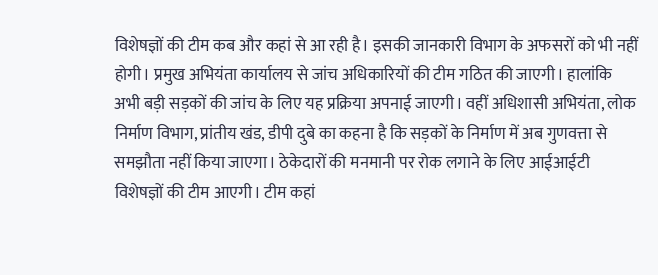विशेषज्ञों की टीम कब और कहां से आ रही है। इसकी जानकारी विभाग के अफसरों को भी नहीं होगी। प्रमुख अभियंता कार्यालय से जांच अधिकारियों की टीम गठित की जाएगी। हालांकि अभी बड़ी सड़कों की जांच के लिए यह प्रक्रिया अपनाई जाएगी। वहीं अधिशासी अभियंता, लोक निर्माण विभाग, प्रांतीय खंड, डीपी दुबे का कहना है कि सड़कों के निर्माण में अब गुणवत्ता से समझौता नहीं किया जाएगा। ठेकेदारों की मनमानी पर रोक लगाने के लिए आईआईटी विशेषज्ञों की टीम आएगी। टीम कहां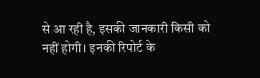से आ रही है, इसकी जानकारी किसी को नहीं होगी। इनकी रिपोर्ट के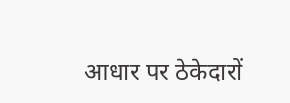आधार पर ठेकेदारों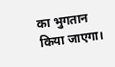का भुगतान किया जाएगा।